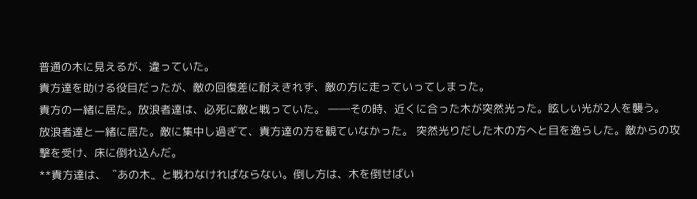普通の木に見えるが、違っていた。
貴方達を助ける役目だったが、敵の回復差に耐えきれず、敵の方に走っていってしまった。
貴方の一緒に居た。放浪者達は、必死に敵と戦っていた。 ――その時、近くに合った木が突然光った。眩しい光が2人を襲う。
放浪者達と一緒に居た。敵に集中し過ぎて、貴方達の方を観ていなかった。 突然光りだした木の方へと目を逸らした。敵からの攻撃を受け、床に倒れ込んだ。
**貴方達は、〝あの木〟と戦わなければならない。倒し方は、木を倒せばい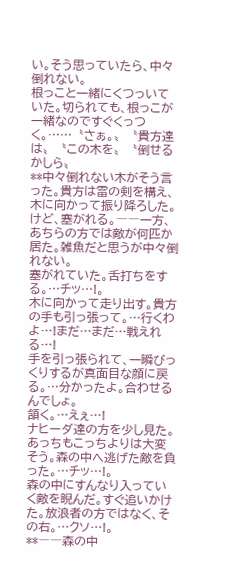い。そう思っていたら、中々倒れない。
根っこと一緒にくつっいていた。切られても、根っこが一緒なのですぐくっつく。……〝さぁ。〟〝貴方達は〟〝この木を〟〝倒せるかしら〟
**中々倒れない木がそう言った。貴方は雷の剣を構え、木に向かって振り降ろした。けど、塞がれる。――一方、あちらの方では敵が何匹か居た。雑魚だと思うが中々倒れない。
塞がれていた。舌打ちをする。…チッ…!。
木に向かって走り出す。貴方の手も引っ張って。…行くわよ…!まだ…まだ…戦えれる…!
手を引っ張られて、一瞬びっくりするが真面目な顔に戻る。…分かったよ。合わせるんでしょ。
頷く。…えぇ…!
ナヒーダ達の方を少し見た。あっちもこっちよりは大変そう。森の中へ逃げた敵を負った。…チッ…!。
森の中にすんなり入っていく敵を睨んだ。すぐ追いかけた。放浪者の方ではなく、その右。…クソ…!。
**――森の中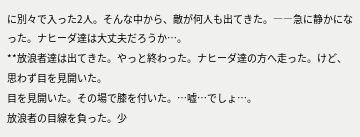に別々で入った2人。そんな中から、敵が何人も出てきた。――急に静かになった。ナヒーダ達は大丈夫だろうか…。
**放浪者達は出てきた。やっと終わった。ナヒーダ達の方へ走った。けど、思わず目を見開いた。
目を見開いた。その場で膝を付いた。…嘘…でしょ…。
放浪者の目線を負った。少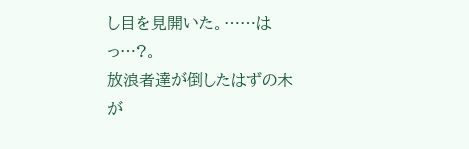し目を見開いた。……はっ…?。
放浪者達が倒したはずの木が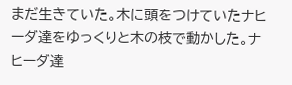まだ生きていた。木に頭をつけていたナヒーダ達をゆっくりと木の枝で動かした。ナヒーダ達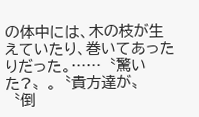の体中には、木の枝が生えていたり、巻いてあったりだった。……〝驚いた?〟。〝貴方達が〟〝倒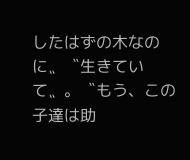したはずの木なのに〟〝生きていて〟。〝もう、この子達は助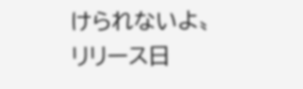けられないよ〟
リリース日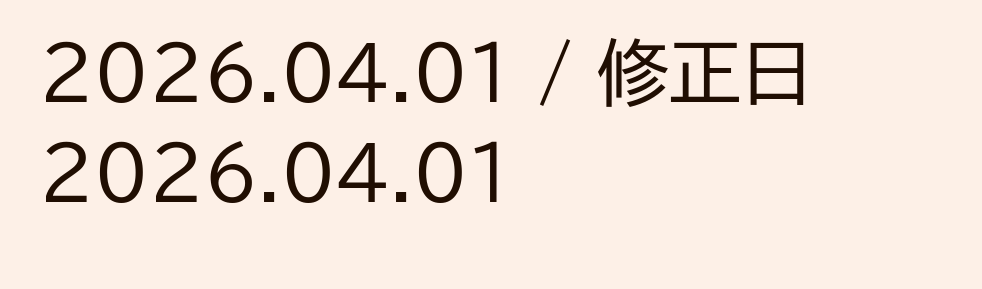2026.04.01 / 修正日 2026.04.01